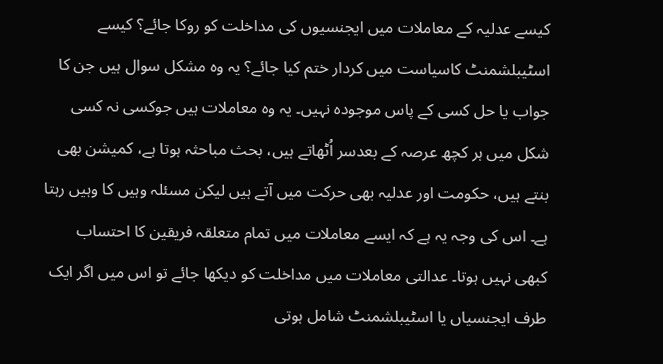کیسے عدلیہ کے معاملات میں ایجنسیوں کی مداخلت کو روکا جائے؟ کیسے اسٹیبلشمنٹ کاسیاست میں کردار ختم کیا جائے؟ یہ وہ مشکل سوال ہیں جن کا جواب یا حل کسی کے پاس موجودہ نہیں۔ یہ وہ معاملات ہیں جوکسی نہ کسی شکل میں ہر کچھ عرصہ کے بعدسر اُٹھاتے ہیں، بحث مباحثہ ہوتا ہے، کمیشن بھی بنتے ہیں، حکومت اور عدلیہ بھی حرکت میں آتے ہیں لیکن مسئلہ وہیں کا وہیں رہتا ہے۔ اس کی وجہ یہ ہے کہ ایسے معاملات میں تمام متعلقہ فریقین کا احتساب کبھی نہیں ہوتا۔ عدالتی معاملات میں مداخلت کو دیکھا جائے تو اس میں اگر ایک طرف ایجنسیاں یا اسٹیبلشمنٹ شامل ہوتی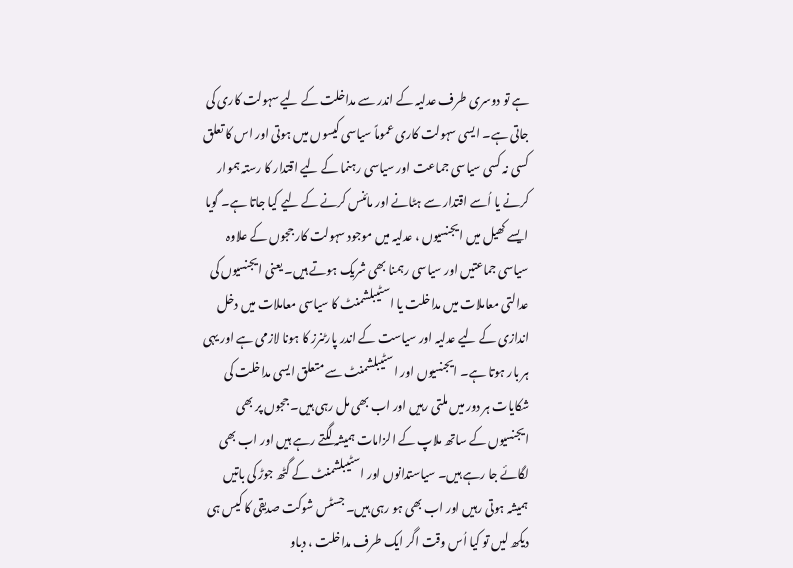ہے تو دوسری طرف عدلیہ کے اندر سے مداخلت کے لیے سہولت کاری کی جاتی ہے۔ ایسی سہولت کاری عموماً سیاسی کیسوں میں ہوتی اور اس کا تعلق کسی نہ کسی سیاسی جماعت اور سیاسی رہنما کے لیے اقتدار کا رستہ ہموار کرنے یا اُسے اقتدار سے ہٹانے اور مائنس کرنے کے لیے کیا جاتا ہے۔ گویا ایسے کھیل میں ایجنسیوں ، عدلیہ میں موجود سہولت کار ججوں کے علاوہ سیاسی جماعتیں اور سیاسی رہمنا بھی شریک ہوتے ہیں۔ یعنی ایجنسیوں کی عدالتی معاملات میں مداخلت یا اسٹیبلشمنٹ کا سیاسی معاملات میں دخل اندازی کے لیے عدلیہ اور سیاست کے اندر پارٹنرز کا ہونا لازمی ہے اور یہی ہر بار ہوتا ہے۔ ایجنسیوں اور اسٹیبلشمنٹ سے متعلق ایسی مداخلت کی شکایات ہر دور میں ملتی رہیں اور اب بھی مل رہی ہیں۔ ججوں پر بھی ایجنسیوں کے ساتھ ملاپ کے الزامات ہمیشہ لگتے رہے ہیں اور اب بھی لگائے جا رہے ہیں۔ سیاستدانوں اور اسٹیبلشمنٹ کے گٹھ جوڑ کی باتیں ہمیشہ ہوتی رہیں اور اب بھی ہو رہی ہیں۔ جسٹس شوکت صدیقی کا کیس ہی دیکھ لیں تو کیا اُس وقت اگر ایک طرف مداخلت ، دباو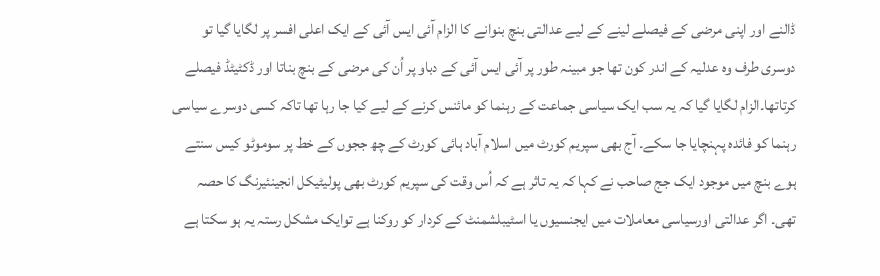ڈالنے اور اپنی مرضی کے فیصلے لینے کے لیے عدالتی بنچ بنوانے کا الزام آئی ایس آئی کے ایک اعلی افسر پر لگایا گیا تو دوسری طرف وہ عدلیہ کے اندر کون تھا جو مبینہ طور پر آئی ایس آئی کے دباو پر اُن کی مرضی کے بنچ بناتا اور ڈکٹیٹڈ فیصلے کرتاتھا۔الزام لگایا گیا کہ یہ سب ایک سیاسی جماعت کے رہنما کو مائنس کرنے کے لیے کیا جا رہا تھا تاکہ کسی دوسرے سیاسی رہنما کو فائدہ پہنچایا جا سکے۔ آج بھی سپریم کورٹ میں اسلام آباد ہائی کورٹ کے چھ ججوں کے خط پر سوموٹو کیس سنتے ہوے بنچ میں موجود ایک جج صاحب نے کہا کہ یہ تاثر ہے کہ اُس وقت کی سپریم کورٹ بھی پولیٹیکل انجینئیرنگ کا حصہ تھی۔ اگر عدالتی اورسیاسی معاملات میں ایجنسیوں یا اسٹیبلشمنٹ کے کردار کو روکنا ہے توایک مشکل رستہ یہ ہو سکتا ہے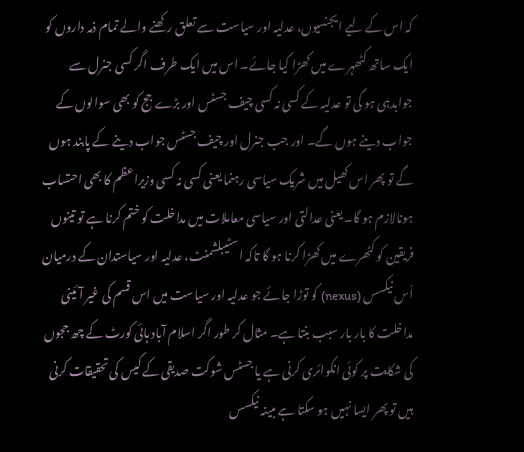کہ اس کے لیے ایجنسیوں، عدلیہ اور سیاست سے تعلق رکھنے والے تمام ذمہ داروں کو ایک ساتھ کٹھہرے میں کھڑا کیا جائے۔ اس میں ایک طرف اگر کسی جنرل سے جوابدہی ہو گی تو عدلیہ کے کسی نہ کسی چیف جسٹس اور بڑے جج کو بھی سوالوں کے جواب دینے ہوں گے۔ اور جب جنرل اور چیف جسٹس جواب دینے کے پابند ہوں گے تو پھر اس کھیل میں شریک سیاسی رہنما یعنی کسی نہ کسی وزیراعظم کا بھی احتساب ہونالازم ہو گا۔ یعنی عدالتی اور سیاسی معاملات میں مداخلت کو ختم کرنا ہے تو تینوں فریقین کو کٹھرے میں کھڑا کرنا ہو گا تاکہ اسٹیبلشمنٹ، عدلیہ اور سیاستدان کے درمیان اُس نیکسس (nexus) کو توڑا جائے جو عدلیہ اور سیاست میں اس قسم کی غیر آئینی مداخلت کا بار بار سبب بنتا ہے۔ مثال کر طور اگر اسلام آباد ہائی کورٹ کے چھ ججوں کی شکایت پر کوئی انکوائری کرنی ہے یا جسٹس شوکت صدیقی کے کیس کی تحقیقات کرنی ہیں تو پھر ایسا نہیں ہو سکتا ہے مبینہ نیکسس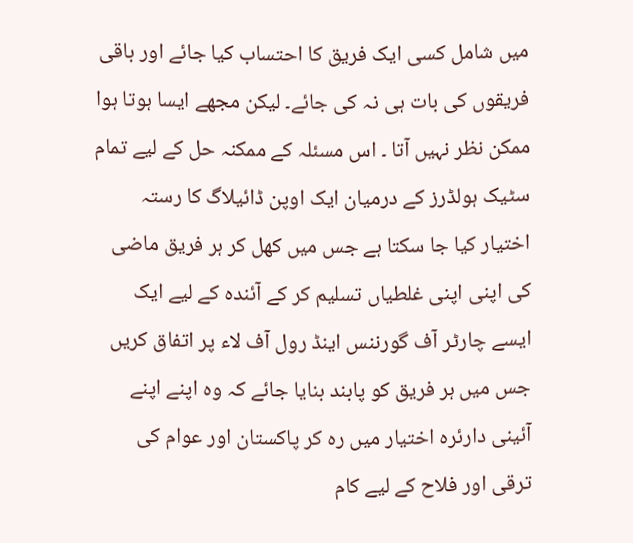میں شامل کسی ایک فریق کا احتساب کیا جائے اور باقی فریقوں کی بات ہی نہ کی جائے۔ لیکن مجھے ایسا ہوتا ہوا ممکن نظر نہیں آتا ۔ اس مسئلہ کے ممکنہ حل کے لیے تمام سٹیک ہولڈرز کے درمیان ایک اوپن ڈائیلاگ کا رستہ اختیار کیا جا سکتا ہے جس میں کھل کر ہر فریق ماضی کی اپنی اپنی غلطیاں تسلیم کر کے آئندہ کے لیے ایک ایسے چارٹر آف گورننس اینڈ رول آف لاء پر اتفاق کریں جس میں ہر فریق کو پابند بنایا جائے کہ وہ اپنے اپنے آئینی دارئرہ اختیار میں رہ کر پاکستان اور عوام کی ترقی اور فلاح کے لیے کام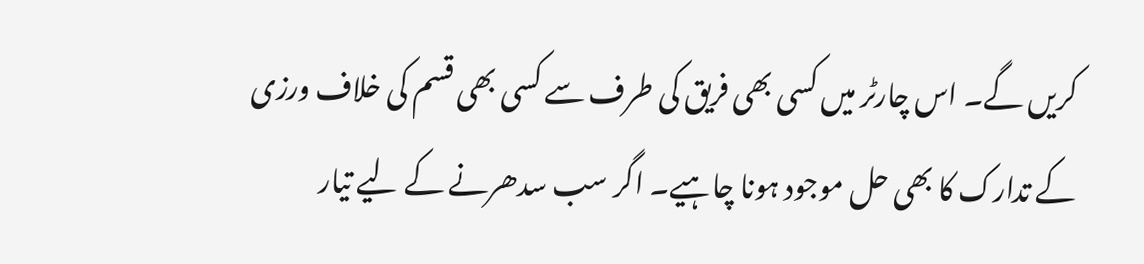کریں گے۔ اس چارٹر میں کسی بھی فریق کی طرف سے کسی بھی قسم کی خلاف ورزی کے تدارک کا بھی حل موجود ہونا چاہیے۔ اگر سب سدھرنے کے لیے تیار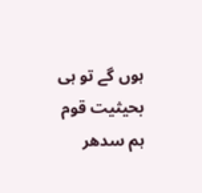ہوں گے تو ہی بحیثیت قوم ہم سدھر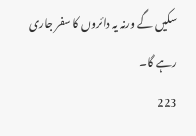سکیں گے ورنہ یہ دائروں کا سفر جاری رہے گا۔
223